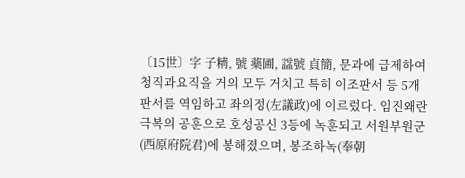〔15世〕字 子精, 號 藥圃, 諡號 貞簡, 문과에 급제하여 청직과요직을 거의 모두 거치고 특히 이조판서 등 5개 판서를 역임하고 좌의정(左議政)에 이르렀다. 임진왜란 극복의 공훈으로 호성공신 3등에 녹훈되고 서원부원군(西原府院君)에 봉해졌으며, 봉조하녹(奉朝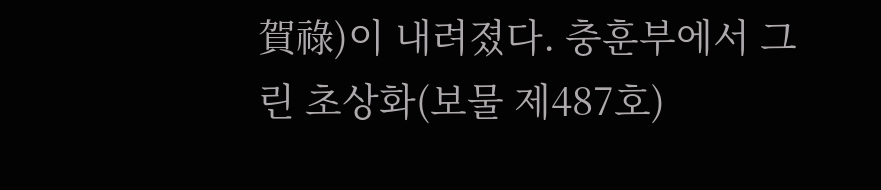賀祿)이 내려졌다. 충훈부에서 그린 초상화(보물 제487호)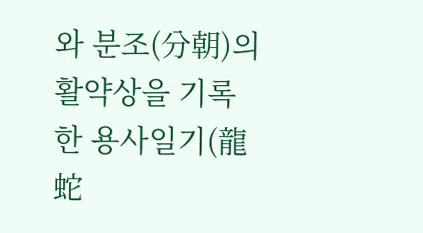와 분조(分朝)의 활약상을 기록한 용사일기(龍蛇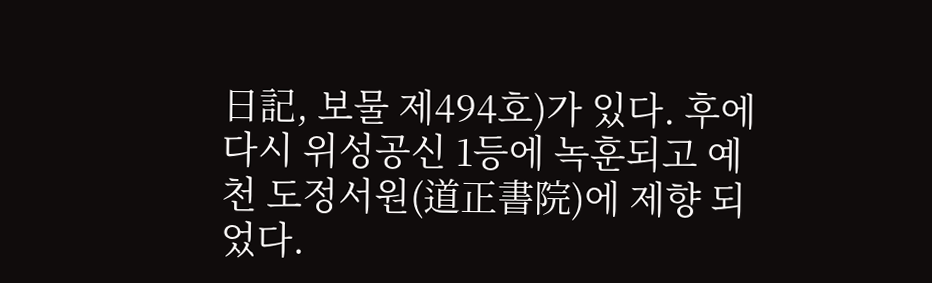日記, 보물 제494호)가 있다. 후에 다시 위성공신 1등에 녹훈되고 예천 도정서원(道正書院)에 제향 되었다.